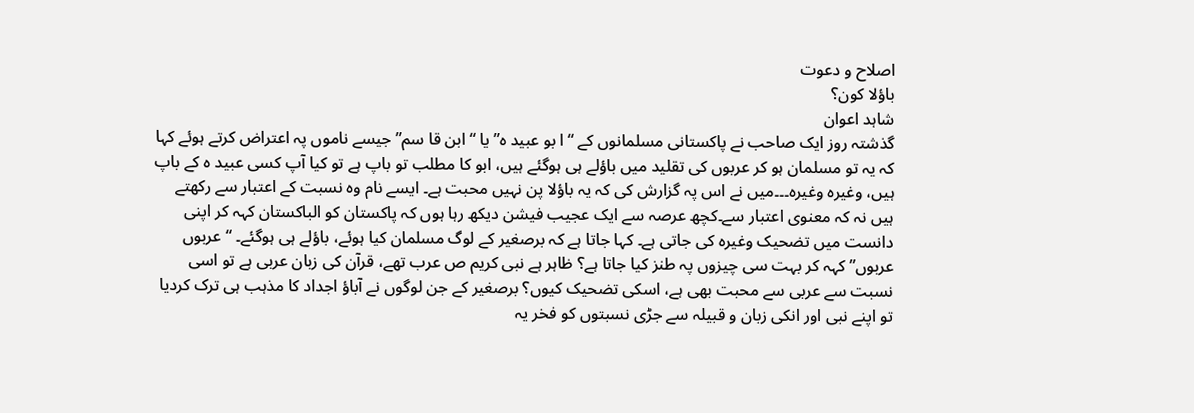اصلاح و دعوت
باؤلا کون؟
شاہد اعوان
گذشتہ روز ایک صاحب نے پاکستانی مسلمانوں کے “ا بو عبید ہ” یا “ابن قا سم” جیسے ناموں پہ اعتراض کرتے ہوئے کہا کہ یہ تو مسلمان ہو کر عربوں کی تقلید میں باؤلے ہی ہوگئے ہیں، ابو کا مطلب تو باپ ہے تو کیا آپ کسی عبید ہ کے باپ ہیں، وغیرہ وغیرہ۔۔۔میں نے اس پہ گزارش کی کہ یہ باؤلا پن نہیں محبت ہے۔ ایسے نام وہ نسبت کے اعتبار سے رکھتے ہیں نہ کہ معنوی اعتبار سے۔کچھ عرصہ سے ایک عجیب فیشن دیکھ رہا ہوں کہ پاکستان کو الباکستان کہہ کر اپنی دانست میں تضحیک وغیرہ کی جاتی ہے۔ کہا جاتا ہے کہ برصغیر کے لوگ مسلمان کیا ہوئے، باؤلے ہی ہوگئے۔ “عربوں عربوں” کہہ کر بہت سی چیزوں پہ طنز کیا جاتا ہے؟ ظاہر ہے نبی کریم ص عرب تھے، قرآن کی زبان عربی ہے تو اسی نسبت سے عربی سے محبت بھی ہے، اسکی تضحیک کیوں؟ برصغیر کے جن لوگوں نے آباؤ اجداد کا مذہب ہی ترک کردیا تو اپنے نبی اور انکی زبان و قبیلہ سے جڑی نسبتوں کو فخر یہ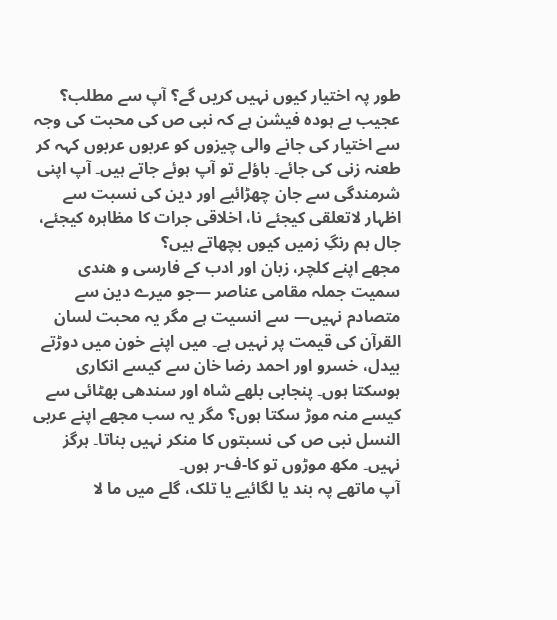طور پہ اختیار کیوں نہیں کریں گے؟ آپ سے مطلب؟ عجیب بے ہودہ فیشن ہے کہ نبی ص کی محبت کی وجہ سے اختیار کی جانے والی چیزوں کو عربوں عربوں کہہ کر طعنہ زنی کی جائے۔ باؤلے تو آپ ہوئے جاتے ہیں۔ آپ اپنی شرمندگی سے جان چھڑائیے اور دین کی نسبت سے اظہار لاتعلقی کیجئے نا، اخلاقی جرات کا مظاہرہ کیجئے، جال ہم رنگِ زمیں کیوں بچھاتے ہیں؟
مجھے اپنے کلچر، زبان اور ادب کے فارسی و ھندی سمیت جملہ مقامی عناصر —جو میرے دین سے متصادم نہیں— سے انسیت ہے مگر یہ محبت لسان القرآن کی قیمت پر نہیں ہے۔ میں اپنے خون میں دوڑتے بیدل، خسرو اور احمد رضا خان سے کیسے انکاری ہوسکتا ہوں۔ پنجابی بلھے شاہ اور سندھی بھٹائی سے کیسے منہ موڑ سکتا ہوں؟ مگر یہ سب مجھے اپنے عربی النسل نبی ص کی نسبتوں کا منکر نہیں بناتا۔ ہرگز نہیں۔ مکھ موڑوں تو کا-ف-ر ہوں۔
آپ ماتھے پہ بند یا لگائیے یا تلک، گلے میں ما لا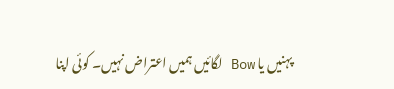پہنیں یا Bow لگائیں ہمیں اعتراض نہیں۔ کوئی اپنا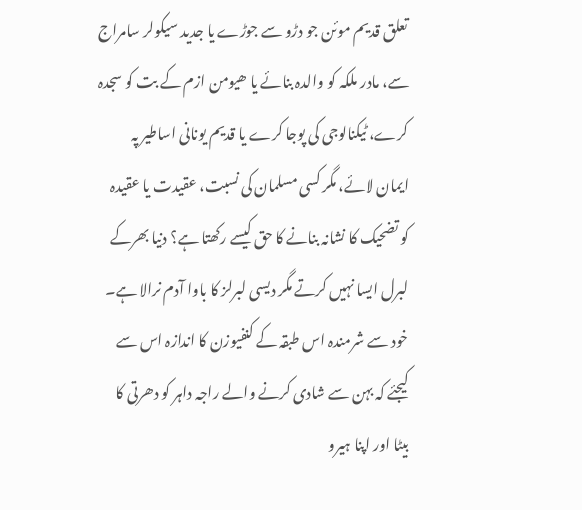تعلق قدیم موئن جو دڑو سے جوڑے یا جدید سیکولر سامراج سے، مادر ملکہ کو والدہ بنائے یا ھیومن ازم کے بت کو سجدہ کرے، ٹیکنالوجی کی پوجا کرے یا قدیم یونانی اساطیر پہ ایمان لائے، مگر کسی مسلمان کی نسبت، عقیدت یا عقیدہ کو تضحیک کا نشانہ بنانے کا حق کیسے رکھتا ہے؟ دنیا بھرکے لبرل ایسا نہیں کرتے مگر دیسی لبرلز کا باوا آدم نرالا ہے۔ خود سے شرمندہ اس طبقہ کے کنفیوزن کا اندازہ اس سے کیجئے کہ بہن سے شادی کرنے والے راجہ داہر کو دھرتی کا بیٹا اور اپنا ہیرو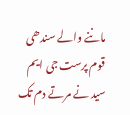ماننے والے سندھی قوم پرست جی ایم سید نے مرتے دم تک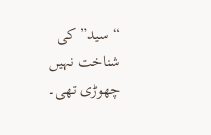“سید” کی شناخت نہیں چھوڑی تھی۔